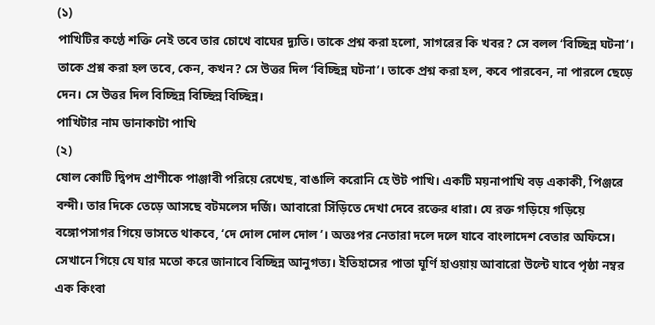(১)
পাখিটির কণ্ঠে শক্তি নেই তবে তার চোখে বাঘের দ্যুতি। তাকে প্রশ্ন করা হলো, সাগরের কি খবর? সে বলল ‘বিচ্ছিন্ন ঘটনা’। তাকে প্রশ্ন করা হল তবে, কেন, কখন? সে উত্তর দিল ‘বিচ্ছিন্ন ঘটনা’। তাকে প্রশ্ন করা হল, কবে পারবেন, না পারলে ছেড়ে দেন। সে উত্তর দিল বিচ্ছিন্ন বিচ্ছিন্ন বিচ্ছিন্ন।
পাখিটার নাম ডানাকাটা পাখি
(২)
ষোল কোটি দ্বিপদ প্রাণীকে পাঞ্জাবী পরিয়ে রেখেছ, বাঙালি করোনি হে উট পাখি। একটি ময়নাপাখি বড় একাকী, পিঞ্জরে বন্দী। তার দিকে তেড়ে আসছে বটমলেস দর্জি। আবারো সিঁড়িতে দেখা দেবে রক্তের ধারা। যে রক্ত গড়িয়ে গড়িয়ে বঙ্গোপসাগর গিয়ে ভাসতে থাকবে, ‘দে দোল দোল দোল’। অতঃপর নেতারা দলে দলে যাবে বাংলাদেশ বেতার অফিসে। সেখানে গিয়ে যে যার মতো করে জানাবে বিচ্ছিন্ন আনুগত্য। ইতিহাসের পাতা ঘূর্ণি হাওয়ায় আবারো উল্টে যাবে পৃষ্ঠা নম্বর এক কিংবা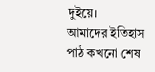দুইয়ে।
আমাদের ইতিহাস পাঠ কখনো শেষ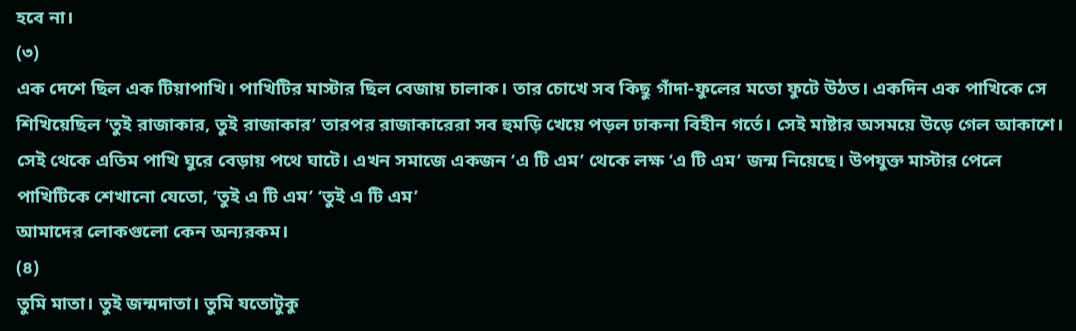হবে না।
(৩)
এক দেশে ছিল এক টিয়াপাখি। পাখিটির মাস্টার ছিল বেজায় চালাক। তার চোখে সব কিছু গাঁদা-ফুলের মতো ফুটে উঠত। একদিন এক পাখিকে সে শিখিয়েছিল ‘তুই রাজাকার, তুই রাজাকার’ তারপর রাজাকারেরা সব হুমড়ি খেয়ে পড়ল ঢাকনা বিহীন গর্তে। সেই মাষ্টার অসময়ে উড়ে গেল আকাশে। সেই থেকে এতিম পাখি ঘুরে বেড়ায় পথে ঘাটে। এখন সমাজে একজন ‘এ টি এম’ থেকে লক্ষ ‘এ টি এম’ জন্ম নিয়েছে। উপযুক্ত মাস্টার পেলে পাখিটিকে শেখানো যেতো, ‘তুই এ টি এম’ ‘তুই এ টি এম’
আমাদের লোকগুলো কেন অন্যরকম।
(৪)
তুমি মাতা। তুই জন্মদাতা। তুমি যতোটুকু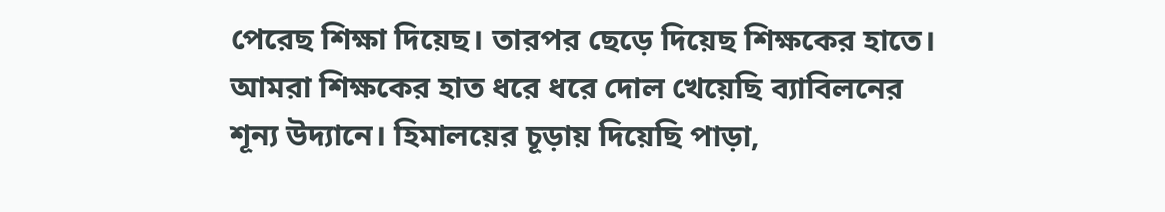পেরেছ শিক্ষা দিয়েছ। তারপর ছেড়ে দিয়েছ শিক্ষকের হাতে। আমরা শিক্ষকের হাত ধরে ধরে দোল খেয়েছি ব্যাবিলনের শূন্য উদ্যানে। হিমালয়ের চূড়ায় দিয়েছি পাড়া,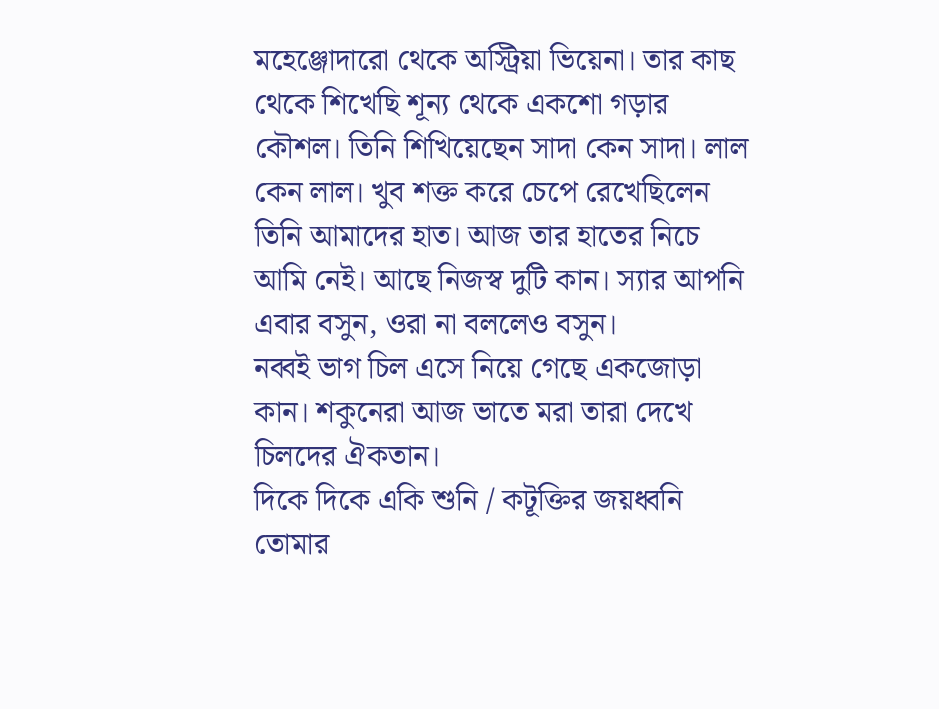মহেঞ্জোদারো থেকে অস্ট্রিয়া ভিয়েনা। তার কাছ থেকে শিখেছি শূন্য থেকে একশো গড়ার কৌশল। তিনি শিখিয়েছেন সাদা কেন সাদা। লাল কেন লাল। খুব শক্ত করে চেপে রেখেছিলেন তিনি আমাদের হাত। আজ তার হাতের নিচে আমি নেই। আছে নিজস্ব দুটি কান। স্যার আপনি এবার বসুন, ওরা না বললেও বসুন।
নব্বই ভাগ চিল এসে নিয়ে গেছে একজোড়া কান। শকুনেরা আজ ভাতে মরা তারা দেখে চিলদের ঐকতান।
দিকে দিকে একি শুনি / কটূক্তির জয়ধ্বনি
তোমার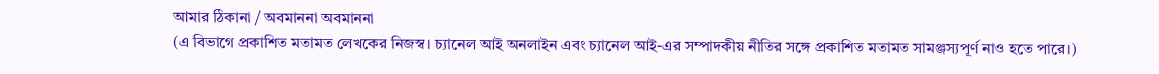আমার ঠিকানা / অবমাননা অবমাননা
(এ বিভাগে প্রকাশিত মতামত লেখকের নিজস্ব। চ্যানেল আই অনলাইন এবং চ্যানেল আই-এর সম্পাদকীয় নীতির সঙ্গে প্রকাশিত মতামত সামঞ্জস্যপূর্ণ নাও হতে পারে।)